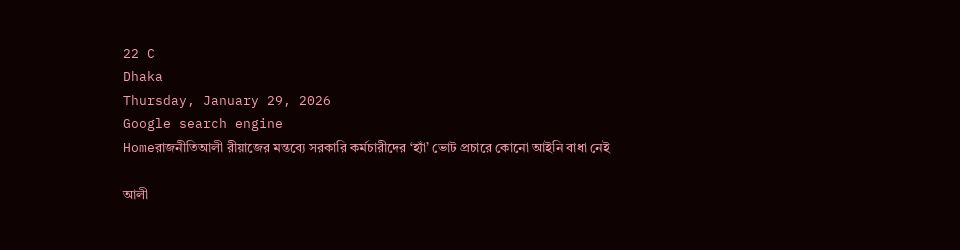22 C
Dhaka
Thursday, January 29, 2026
Google search engine
Homeরাজনীতিআলী রীয়াজের মন্তব্যে সরকারি কর্মচারীদের ‘হ্যাঁ’ ভোট প্রচারে কোনো আইনি বাধা নেই

আলী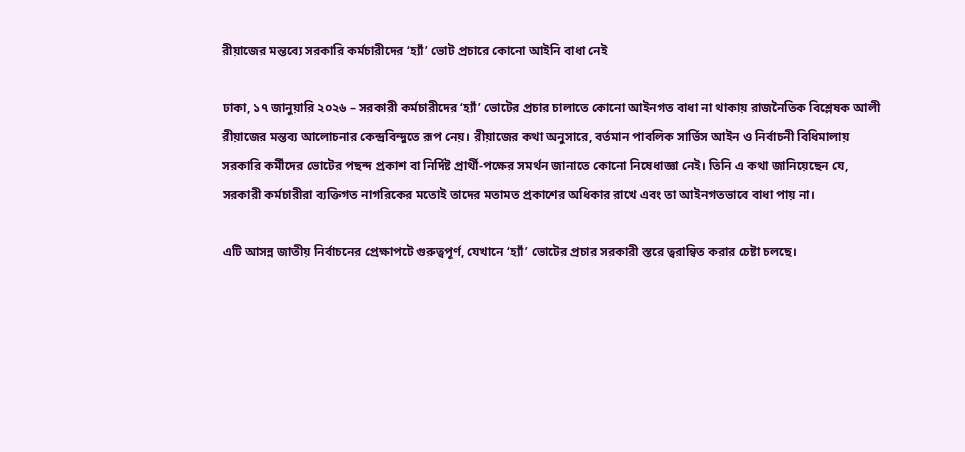রীয়াজের মন্তব্যে সরকারি কর্মচারীদের ‘হ্যাঁ’ ভোট প্রচারে কোনো আইনি বাধা নেই

ঢাকা, ১৭ জানুয়ারি ২০২৬ – সরকারী কর্মচারীদের ‘হ্যাঁ’ ভোটের প্রচার চালাতে কোনো আইনগত বাধা না থাকায় রাজনৈতিক বিশ্লেষক আলী রীয়াজের মন্তব্য আলোচনার কেন্দ্রবিন্দুতে রূপ নেয়। রীয়াজের কথা অনুসারে, বর্তমান পাবলিক সার্ভিস আইন ও নির্বাচনী বিধিমালায় সরকারি কর্মীদের ভোটের পছন্দ প্রকাশ বা নির্দিষ্ট প্রার্থী‑পক্ষের সমর্থন জানাতে কোনো নিষেধাজ্ঞা নেই। তিনি এ কথা জানিয়েছেন যে, সরকারী কর্মচারীরা ব্যক্তিগত নাগরিকের মতোই তাদের মতামত প্রকাশের অধিকার রাখে এবং তা আইনগতভাবে বাধা পায় না।

এটি আসন্ন জাতীয় নির্বাচনের প্রেক্ষাপটে গুরুত্বপূর্ণ, যেখানে ‘হ্যাঁ’ ভোটের প্রচার সরকারী স্তরে ত্বরান্বিত করার চেষ্টা চলছে।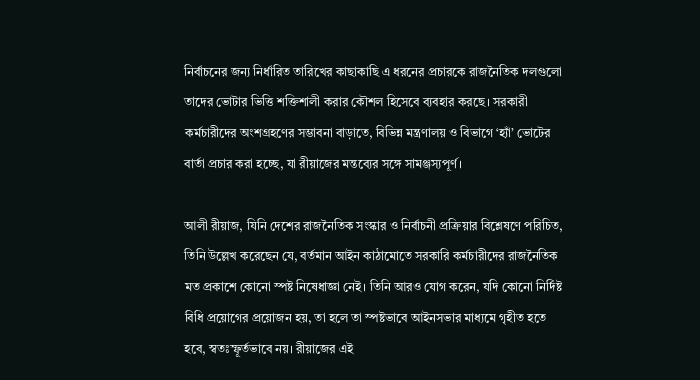নির্বাচনের জন্য নির্ধারিত তারিখের কাছাকাছি এ ধরনের প্রচারকে রাজনৈতিক দলগুলো তাদের ভোটার ভিত্তি শক্তিশালী করার কৌশল হিসেবে ব্যবহার করছে। সরকারী কর্মচারীদের অংশগ্রহণের সম্ভাবনা বাড়াতে, বিভিন্ন মন্ত্রণালয় ও বিভাগে ‘হ্যাঁ’ ভোটের বার্তা প্রচার করা হচ্ছে, যা রীয়াজের মন্তব্যের সঙ্গে সামঞ্জস্যপূর্ণ।

আলী রীয়াজ, যিনি দেশের রাজনৈতিক সংস্কার ও নির্বাচনী প্রক্রিয়ার বিশ্লেষণে পরিচিত, তিনি উল্লেখ করেছেন যে, বর্তমান আইন কাঠামোতে সরকারি কর্মচারীদের রাজনৈতিক মত প্রকাশে কোনো স্পষ্ট নিষেধাজ্ঞা নেই। তিনি আরও যোগ করেন, যদি কোনো নির্দিষ্ট বিধি প্রয়োগের প্রয়োজন হয়, তা হলে তা স্পষ্টভাবে আইনসভার মাধ্যমে গৃহীত হতে হবে, স্বতঃস্ফূর্তভাবে নয়। রীয়াজের এই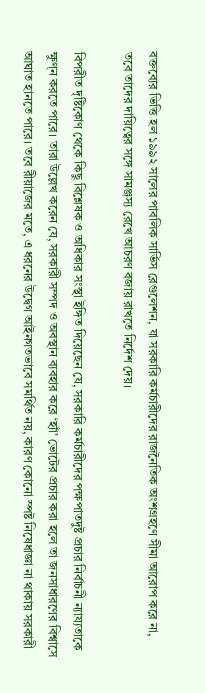বক্তব্যের ভিত্তি হল ১৯৯২ সালের পাবলিক সার্ভিস রেগুলেশন, যা সরকারি কর্মচারীদের রাজনৈতিক অংশগ্রহণে সীমা আরোপ করে না, তবে তাদের দায়িত্বের সঙ্গে সামঞ্জস্য রেখে আচরণ বজায় রাখতে নির্দেশ দেয়।

বিপরীত দৃষ্টিকোণ থেকে কিছু বিশ্লেষক ও অধিকার সংস্থা ইঙ্গিত দিয়েছেন যে, সরকারি কর্মচারীদের পক্ষপাতদুষ্ট প্রচার নির্বাচনী ন্যায্যতাকে ক্ষুণ্ন করতে পারে। তারা উল্লেখ করেন যে, সরকারী সম্পদ ও অবস্থান ব্যবহার করে ‘হ্যাঁ’ ভোটের প্রচার করা হলে তা জনসাধারণের বিশ্বাসে আঘাত হানতে পারে। তবে রীয়াজের মতে, এ ধরনের উদ্বেগ আইনগতভাবে সমর্থিত নয়, কারণ কোনো স্পষ্ট নিষেধাজ্ঞা না থাকায় সরকারী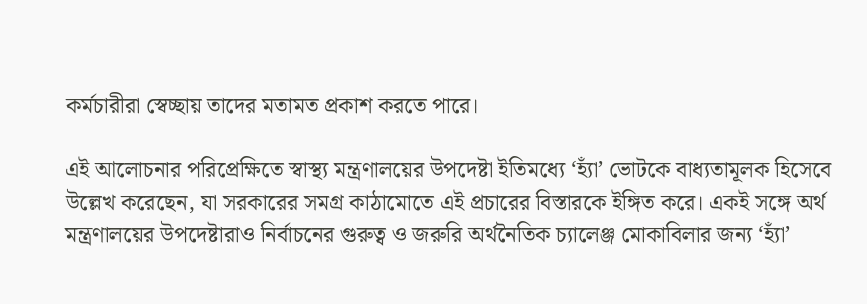কর্মচারীরা স্বেচ্ছায় তাদের মতামত প্রকাশ করতে পারে।

এই আলোচনার পরিপ্রেক্ষিতে স্বাস্থ্য মন্ত্রণালয়ের উপদেষ্টা ইতিমধ্যে ‘হ্যাঁ’ ভোটকে বাধ্যতামূলক হিসেবে উল্লেখ করেছেন, যা সরকারের সমগ্র কাঠামোতে এই প্রচারের বিস্তারকে ইঙ্গিত করে। একই সঙ্গে অর্থ মন্ত্রণালয়ের উপদেষ্টারাও নির্বাচনের গুরুত্ব ও জরুরি অর্থনৈতিক চ্যালেঞ্জ মোকাবিলার জন্য ‘হ্যাঁ’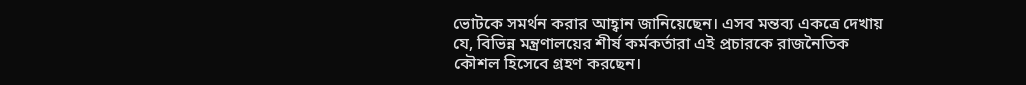ভোটকে সমর্থন করার আহ্বান জানিয়েছেন। এসব মন্তব্য একত্রে দেখায় যে, বিভিন্ন মন্ত্রণালয়ের শীর্ষ কর্মকর্তারা এই প্রচারকে রাজনৈতিক কৌশল হিসেবে গ্রহণ করছেন।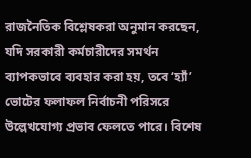রাজনৈতিক বিশ্লেষকরা অনুমান করছেন, যদি সরকারী কর্মচারীদের সমর্থন ব্যাপকভাবে ব্যবহার করা হয়, তবে ‘হ্যাঁ’ ভোটের ফলাফল নির্বাচনী পরিসরে উল্লেখযোগ্য প্রভাব ফেলতে পারে। বিশেষ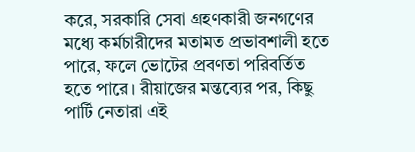করে, সরকারি সেবা গ্রহণকারী জনগণের মধ্যে কর্মচারীদের মতামত প্রভাবশালী হতে পারে, ফলে ভোটের প্রবণতা পরিবর্তিত হতে পারে। রীয়াজের মন্তব্যের পর, কিছু পার্টি নেতারা এই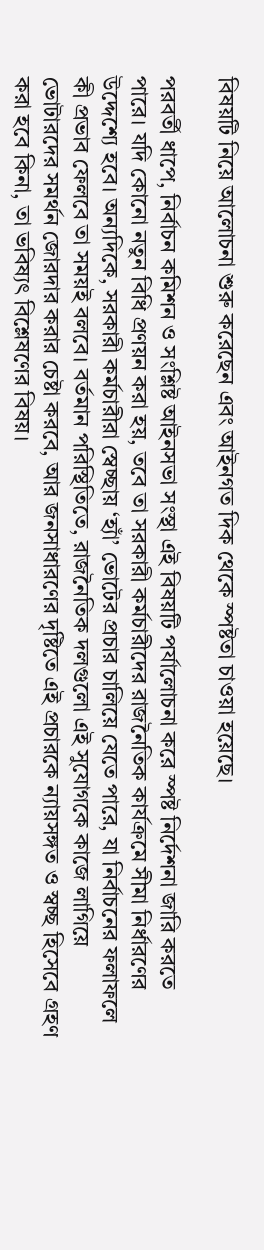বিষয়টি নিয়ে আলোচনা শুরু করেছেন এবং আইনগত দিক থেকে স্পষ্টতা চাওয়া হয়েছে।

পরবর্তী ধাপে, নির্বাচন কমিশন ও সংশ্লিষ্ট আইনসভা সংস্থা এই বিষয়টি পর্যালোচনা করে স্পষ্ট নির্দেশনা জারি করতে পারে। যদি কোনো নতুন বিধি প্রণয়ন করা হয়, তবে তা সরকারী কর্মচারীদের রাজনৈতিক কার্যক্রমে সীমা নির্ধারণের উদ্দেশ্যে হবে। অন্যদিকে, সরকারী কর্মচারীরা স্বেচ্ছায় ‘হ্যাঁ’ ভোটের প্রচার চালিয়ে যেতে পারে, যা নির্বাচনের ফলাফলে কী প্রভাব ফেলবে তা সময়ই বলবে। বর্তমান পরিস্থিতিতে, রাজনৈতিক দলগুলো এই সুযোগকে কাজে লাগিয়ে ভোটারদের সমর্থন জোরদার করার চেষ্টা করবে, আর জনসাধারণের দৃষ্টিতে এই প্রচারকে ন্যায়সঙ্গত ও স্বচ্ছ হিসেবে গ্রহণ করা হবে কিনা, তা ভবিষ্যৎ বিশ্লেষণের বিষয়।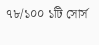৭৮/১০০ ১টি সোর্স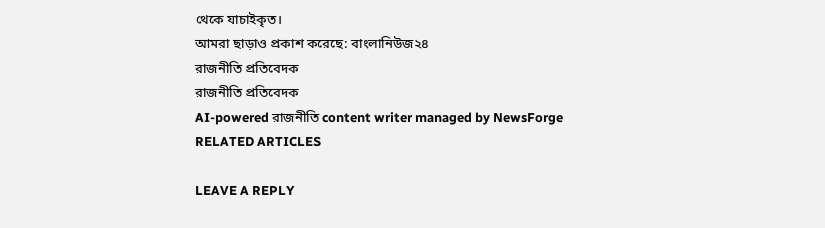থেকে যাচাইকৃত।
আমরা ছাড়াও প্রকাশ করেছে: বাংলানিউজ২৪
রাজনীতি প্রতিবেদক
রাজনীতি প্রতিবেদক
AI-powered রাজনীতি content writer managed by NewsForge
RELATED ARTICLES

LEAVE A REPLY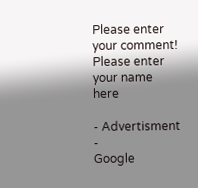Please enter your comment!
Please enter your name here

- Advertisment -
Google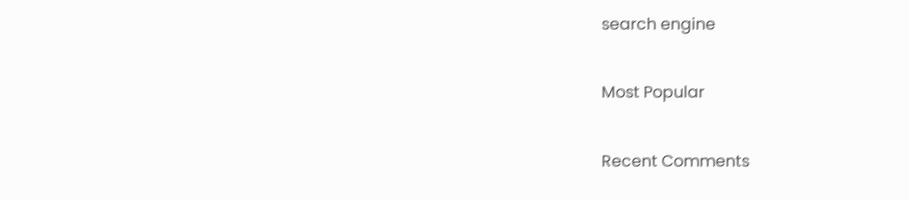search engine

Most Popular

Recent Comments